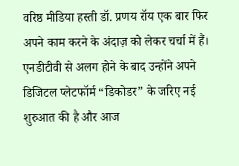वरिष्ठ मीडिया हस्ती डॉ. प्रणय रॉय एक बार फिर अपने काम करने के अंदाज़ को लेकर चर्चा में हैं। एनडीटीवी से अलग होने के बाद उन्होंने अपने डिजिटल प्लेटफॉर्म “डिकोडर” के जरिए नई शुरुआत की है और आज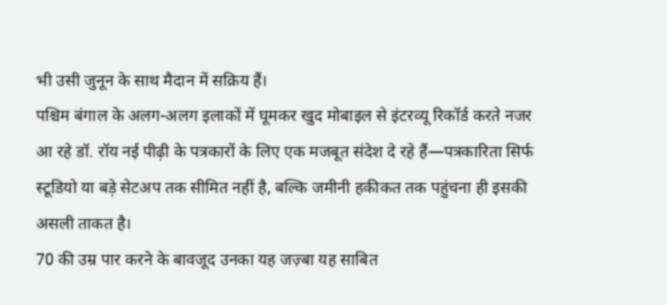भी उसी जुनून के साथ मैदान में सक्रिय हैं।
पश्चिम बंगाल के अलग-अलग इलाकों में घूमकर खुद मोबाइल से इंटरव्यू रिकॉर्ड करते नजर आ रहे डॉ. रॉय नई पीढ़ी के पत्रकारों के लिए एक मजबूत संदेश दे रहे हैं—पत्रकारिता सिर्फ स्टूडियो या बड़े सेटअप तक सीमित नहीं है, बल्कि जमीनी हकीकत तक पहुंचना ही इसकी असली ताकत है।
70 की उम्र पार करने के बावजूद उनका यह जज़्बा यह साबित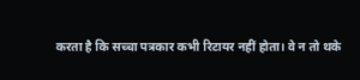करता है कि सच्चा पत्रकार कभी रिटायर नहीं होता। वे न तो थके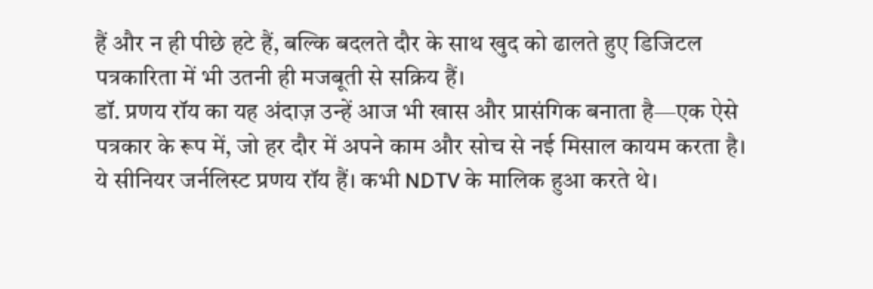हैं और न ही पीछे हटे हैं, बल्कि बदलते दौर के साथ खुद को ढालते हुए डिजिटल पत्रकारिता में भी उतनी ही मजबूती से सक्रिय हैं।
डॉ. प्रणय रॉय का यह अंदाज़ उन्हें आज भी खास और प्रासंगिक बनाता है—एक ऐसे पत्रकार के रूप में, जो हर दौर में अपने काम और सोच से नई मिसाल कायम करता है।
ये सीनियर जर्नलिस्ट प्रणय रॉय हैं। कभी NDTV के मालिक हुआ करते थे।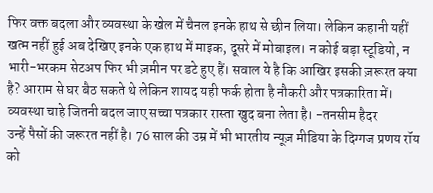फिर वक्त बदला और व्यवस्था के खेल में चैनल इनके हाथ से छीन लिया। लेकिन कहानी यहीं खत्म नहीं हुई अब देखिए इनके एक हाथ में माइक, दूसरे में मोबाइल। न कोई बड़ा स्टूडियो, न भारी-भरकम सेटअप फिर भी ज़मीन पर डटे हुए हैं। सवाल ये है कि आखिर इसकी ज़रूरत क्या है? आराम से घर बैठ सकते थे लेकिन शायद यही फर्क होता है नौकरी और पत्रकारिता में। व्यवस्था चाहे जितनी बदल जाए सच्चा पत्रकार रास्ता खुद बना लेता है। -तनसीम हैदर
उन्हें पैसों की जरूरत नहीं है। 76 साल की उम्र में भी भारतीय न्यूज़ मीडिया के दिग्गज प्रणय रॉय को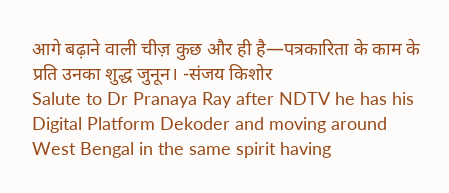आगे बढ़ाने वाली चीज़ कुछ और ही है—पत्रकारिता के काम के प्रति उनका शुद्ध जुनून। -संजय किशोर
Salute to Dr Pranaya Ray after NDTV he has his Digital Platform Dekoder and moving around West Bengal in the same spirit having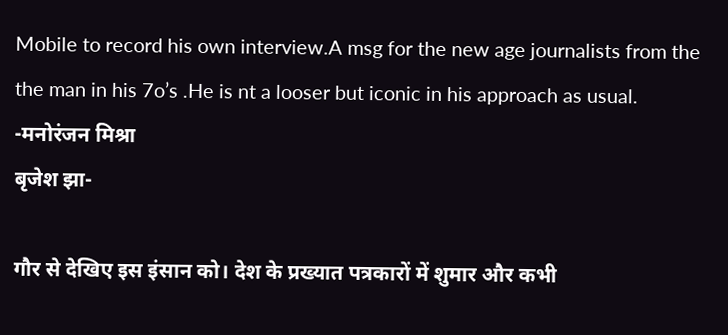Mobile to record his own interview.A msg for the new age journalists from the the man in his 7o’s .He is nt a looser but iconic in his approach as usual. -मनोरंजन मिश्रा
बृजेश झा-

गौर से देखिए इस इंसान को। देश के प्रख्यात पत्रकारों में शुमार और कभी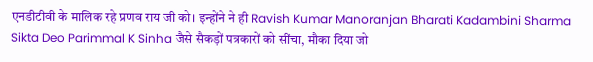एनडीटीवी के मालिक रहे प्रणव राय जी को। इन्होंने ने ही Ravish Kumar Manoranjan Bharati Kadambini Sharma Sikta Deo Parimmal K Sinha जैसे सैकड़ों पत्रकारों को सींचा, मौका दिया जो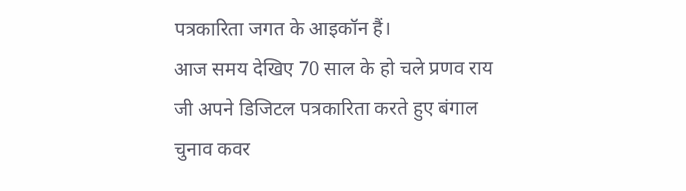पत्रकारिता जगत के आइकॉन हैं।
आज समय देखिए 70 साल के हो चले प्रणव राय जी अपने डिजिटल पत्रकारिता करते हुए बंगाल चुनाव कवर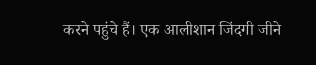करने पहुंचे हैं। एक आलीशान जिंदगी जीने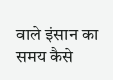वाले इंसान का समय कैसे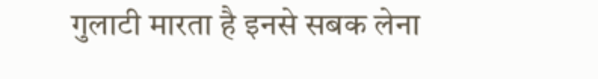गुलाटी मारता है इनसे सबक लेना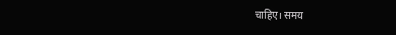चाहिए। समय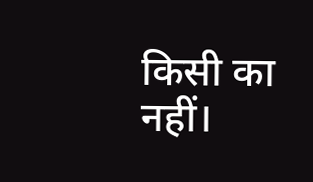किसी का नहीं।